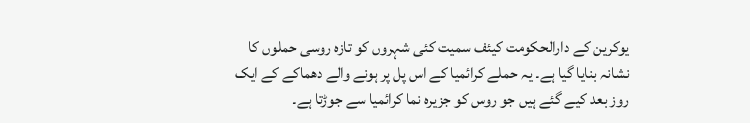یوکرین کے دارالحکومت کیئف سمیت کئی شہروں کو تازہ روسی حملوں کا نشانہ بنایا گیا ہے۔ یہ حملے کرائمیا کے اس پل پر ہونے والے دھماکے کے ایک روز بعد کیے گئے ہیں جو روس کو جزیرہ نما کرائمیا سے جوڑتا ہے۔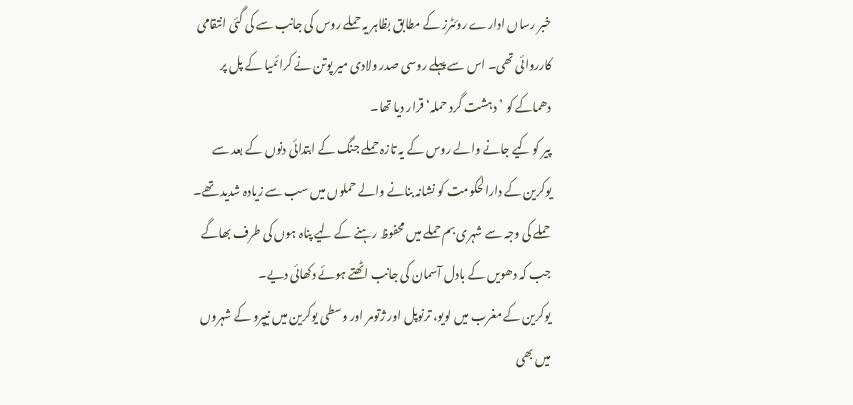خبر رساں ادارے روئٹرز کے مطابق بظاہر یہ حملے روس کی جانب سے کی گئی انتقامی کارروائی تھی۔ اس سے پہلے روسی صدر ولادی میر پوتن نے کرائمیا کے پل پر دھماکے کو ’دہشت گرد حملہ‘ قرار دیا تھا۔
پیر کو کیے جانے والے روس کے یہ تازہ حملے جنگ کے ابتدائی دنوں کے بعد سے یوکرین کے دارالحکومت کو نشانہ بنانے والے حملوں میں سب سے زیادہ شدید تھے۔
حملے کی وجہ سے شہری بم حملے میں محفوظ رہنے کے لیے پناہ ہوں کی طرف بھاگے جب کہ دھویں کے بادل آسمان کی جانب اٹھتے ہوئے دکھائی دیے۔
یوکرین کے مغرب میں لویو، ترنوپل اور ژتومر اور وسطی یوکرین میں نیپرو کے شہروں میں بھی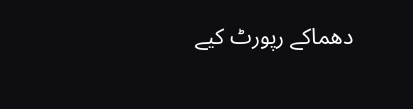دھماکے رپورٹ کیے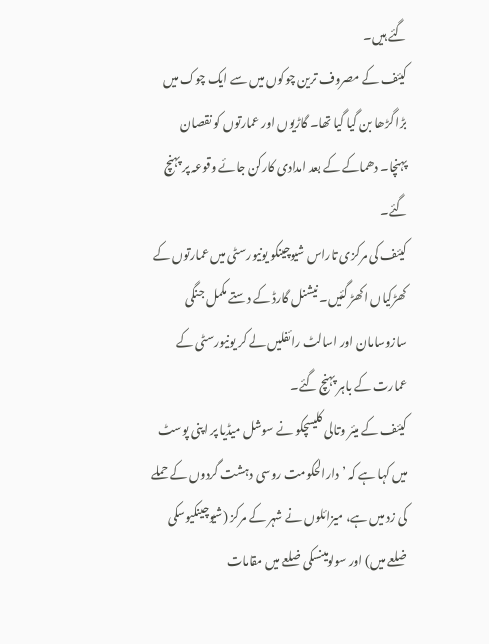گئے ہیں۔
کیئف کے مصروف ترین چوکوں میں سے ایک چوک میں بڑا گڑھا بن گیا گیا تھا۔ گاڑیوں اور عمارتوں کو نقصان پہنچا۔ دھماکے کے بعد امدادی کارکن جائے وقوعہ پر پہنچ گئے۔
کیئف کی مرکزی تاراس شیوچینکو یونیورسٹی میں عمارتوں کے کھڑکیاں اکھڑ گئیں۔ نیشنل گارڈ کے دستے مکمل جنگی سازوسامان اور اسالٹ رائفلیں لے کر یونیورسٹی کے عمارت کے باہر پہنچ گئے۔
کیئف کے میئر وتالی کلیسچکو نے سوشل میڈیا پر اپنی پوسٹ میں کہا ہے کہ ’دارالحکومت روسی دہشت گردوں کے حملے کی زد میں ہے، میزائلوں نے شہر کے مرکز (شیوچینکیوسکی ضلعے میں) اور سولومینسکی ضلعے میں مقامات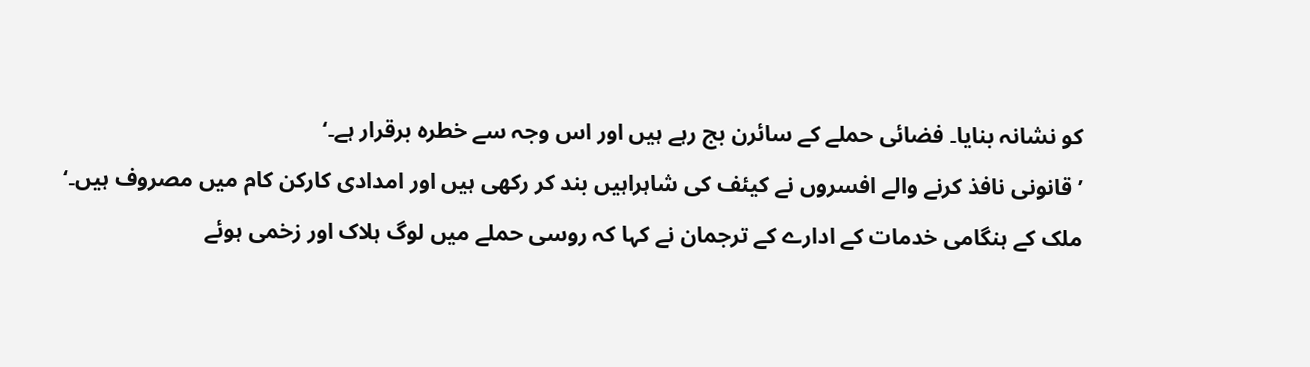کو نشانہ بنایا۔ فضائی حملے کے سائرن بج رہے ہیں اور اس وجہ سے خطرہ برقرار ہے۔‘
’قانونی نافذ کرنے والے افسروں نے کیئف کی شاہراہیں بند کر رکھی ہیں اور امدادی کارکن کام میں مصروف ہیں۔‘
ملک کے ہنگامی خدمات کے ادارے کے ترجمان نے کہا کہ روسی حملے میں لوگ ہلاک اور زخمی ہوئے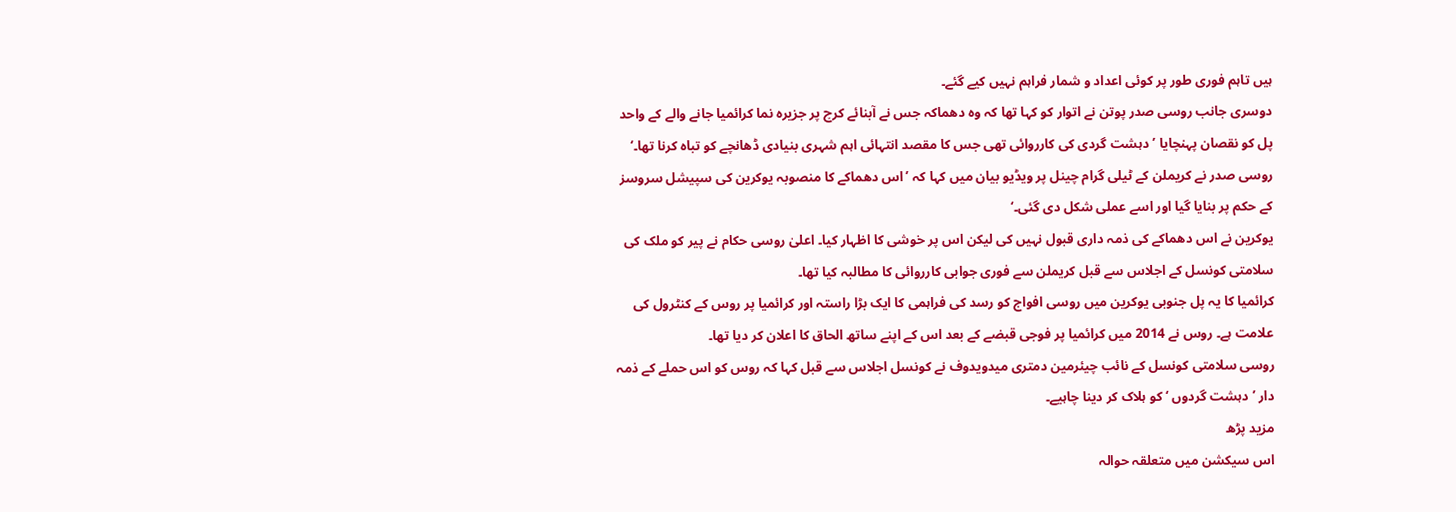ہیں تاہم فوری طور پر کوئی اعداد و شمار فراہم نہیں کیے گئے۔
دوسری جانب روسی صدر پوتن نے اتوار کو کہا تھا کہ وہ دھماکہ جس نے آبنائے کرچ پر جزیرہ نما کرائمیا جانے والے کے واحد پل کو نقصان پہنچایا ’دہشت گردی کی کارروائی تھی جس کا مقصد انتہائی اہم شہری بنیادی ڈھانچے کو تباہ کرنا تھا۔‘
روسی صدر نے کریملن کے ٹیلی گرام چینل پر ویڈیو بیان میں کہا کہ ’اس دھماکے کا منصوبہ یوکرین کی سپیشل سروسز کے حکم پر بنایا گیا اور اسے عملی شکل دی گئی۔‘
یوکرین نے اس دھماکے کی ذمہ داری قبول نہیں کی لیکن اس پر خوشی کا اظہار کیا۔ اعلیٰ روسی حکام نے پیر کو ملک کی سلامتی کونسل کے اجلاس سے قبل کریملن سے فوری جوابی کارروائی کا مطالبہ کیا تھا۔
کرائمیا کا یہ پل جنوبی یوکرین میں روسی افواج کو رسد کی فراہمی کا ایک بڑا راستہ اور کرائمیا پر روس کے کنٹرول کی علامت ہے۔ روس نے 2014 میں کرائمیا پر فوجی قبضے کے بعد اس کے اپنے ساتھ الحاق کا اعلان کر دیا تھا۔
روسی سلامتی کونسل کے نائب چیئرمین دمتری میدویدوف نے کونسل اجلاس سے قبل کہا کہ روس کو اس حملے کے ذمہ دار ’دہشت گردوں ‘ کو ہلاک کر دینا چاہیے۔
مزید پڑھ
اس سیکشن میں متعلقہ حوالہ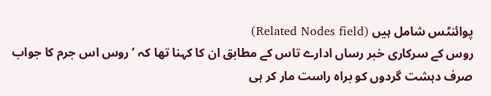پوائنٹس شامل ہیں (Related Nodes field)
روس کے سرکاری خبر رساں ادارے تاس کے مطابق ان کا کہنا تھا کہ ’روس اس جرم کا جواب صرف دہشت گردوں کو براہ راست مار کر ہی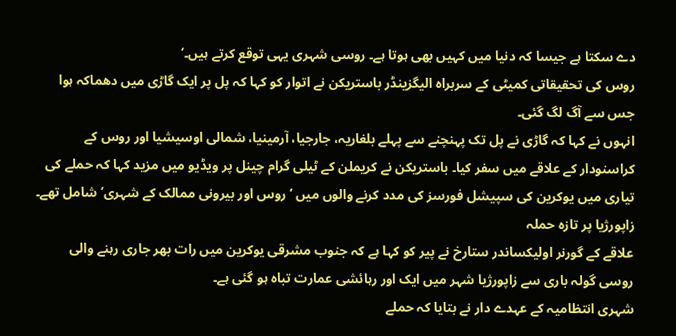دے سکتا ہے جیسا کہ دنیا میں کہیں بھی ہوتا ہے۔ روسی شہری یہی توقع کرتے ہیں۔‘
روس کی تحقیقاتی کمیٹی کے سربراہ الیگزینڈر باستریکن نے اتوار کو کہا کہ پل پر ایک گاڑی میں دھماکہ ہوا جس سے آگ لگ گئی۔
انہوں نے کہا کہ گاڑی نے پل تک پہنچنے سے پہلے بلغاریہ، جارجیا، آرمینیا، شمالی اوسیشیا اور روس کے کراسنودار کے علاقے میں سفر کیا۔ باستریکن نے کریملن کے ٹیلی گرام چینل پر ویڈیو میں مزید کہا کہ حملے کی تیاری میں یوکرین کی سپیشل فورسز کی مدد کرنے والوں میں ’روس اور بیرونی ممالک کے شہری‘ شامل تھے۔
زاپورژیا پر تازہ حملہ
علاقے کے گورنر اولیکساندر ستارخ نے پیر کو کہا ہے کہ جنوب مشرقی یوکرین میں رات بھر جاری رہنے والی روسی گولہ باری سے زاپورژیا شہر میں ایک اور رہائشی عمارت تباہ ہو گئی ہے۔
شہری انتظامیہ کے عہدے دار نے بتایا کہ حملے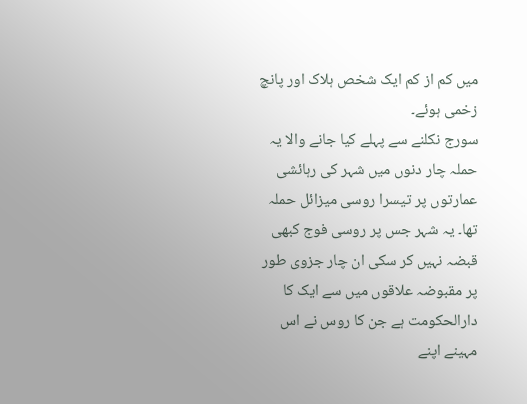میں کم از کم ایک شخص ہلاک اور پانچ زخمی ہوئے۔
سورج نکلنے سے پہلے کیا جانے والا یہ حملہ چار دنوں میں شہر کی رہائشی عمارتوں پر تیسرا روسی میزائل حملہ تھا۔ یہ شہر جس پر روسی فوج کبھی قبضہ نہیں کر سکی ان چار جزوی طور پر مقبوضہ علاقوں میں سے ایک کا دارالحکومت ہے جن کا روس نے اس مہینے اپنے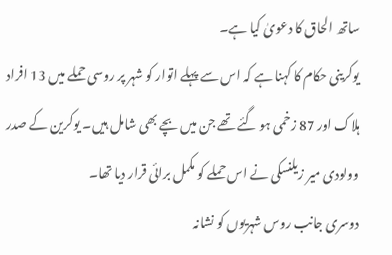ساتھ الحاق کا دعویٰ کیا ہے۔
یوکرینی حکام کا کہنا ہے کہ اس سے پہلے اتوار کو شہر پر روسی حملے میں 13 افراد ہلاک اور 87 زخمی ہو گئے تھے جن میں بچے بھی شامل ہیں۔ یوکرین کے صدر وولودی میر زیلنسکی نے اس حملے کو مکمل برائی قرار دیا تھا۔
دوسری جانب روس شہریوں کو نشانہ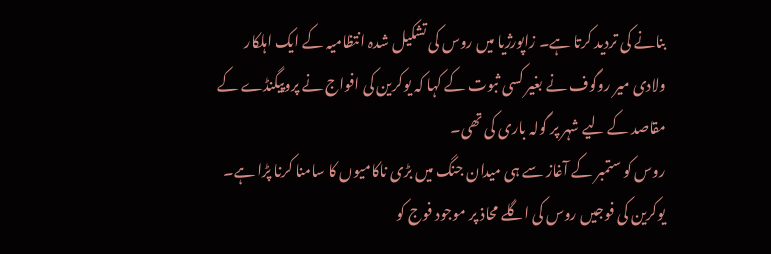بنانے کی تردید کرتا ہے۔ زاپورژیا میں روس کی تشکیل شدہ انتظامیہ کے ایک اہلکار ولادی میر روگوف نے بغیر کسی ثبوت کے کہا کہ یوکرین کی افواج نے پروپیگنڈے کے مقاصد کے لیے شہر پر گولہ باری کی تھی۔
روس کو ستمبر کے آغاز سے ہی میدان جنگ میں بڑی ناکامیوں کا سامنا کرنا پڑا ہے۔ یوکرین کی فوجیں روس کی اگلے محاذ پر موجود فوج کو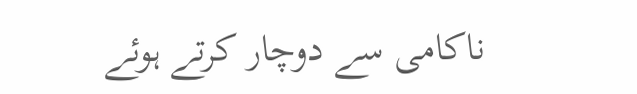ناکامی سے دوچار کرتے ہوئے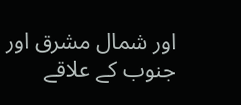اور شمال مشرق اور جنوب کے علاقے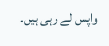واپس لے رہی ہیں۔